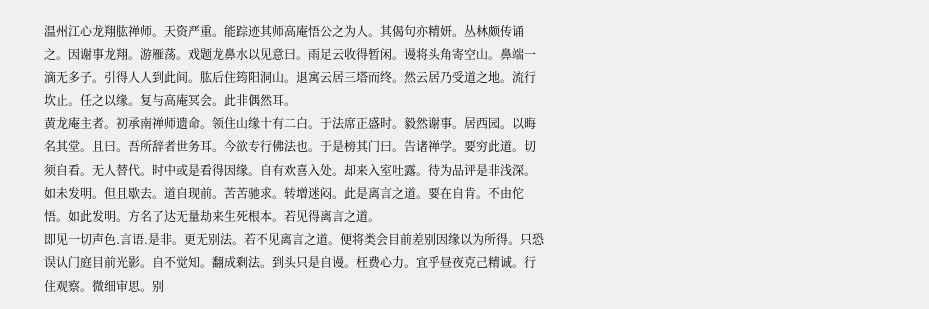温州江心龙翔肱禅师。天资严重。能踪迹其师高庵悟公之为人。其偈句亦精妍。丛林颇传诵之。因谢事龙翔。游雁荡。戏题龙鼻水以见意曰。雨足云收得暂闲。谩将头角寄空山。鼻端一滴无多子。引得人人到此间。肱后住筠阳洞山。退寓云居三塔而终。然云居乃受道之地。流行坎止。任之以缘。复与高庵冥会。此非偶然耳。
黄龙庵主者。初承南禅师遗命。领住山缘十有二白。于法席正盛时。毅然谢事。居西园。以晦名其堂。且曰。吾所辞者世务耳。今欲专行佛法也。于是榜其门曰。告诸禅学。要穷此道。切须自看。无人替代。时中或是看得因缘。自有欢喜入处。却来入室吐露。待为品评是非浅深。如未发明。但且歇去。道自现前。苦苦驰求。转增迷闷。此是离言之道。要在自肯。不由佗悟。如此发明。方名了达无量劫来生死根本。若见得离言之道。
即见一切声色.言语.是非。更无别法。若不见离言之道。便将类会目前差别因缘以为所得。只恐误认门庭目前光影。自不觉知。翻成剩法。到头只是自谩。枉费心力。宜乎昼夜克己精诚。行住观察。微细审思。别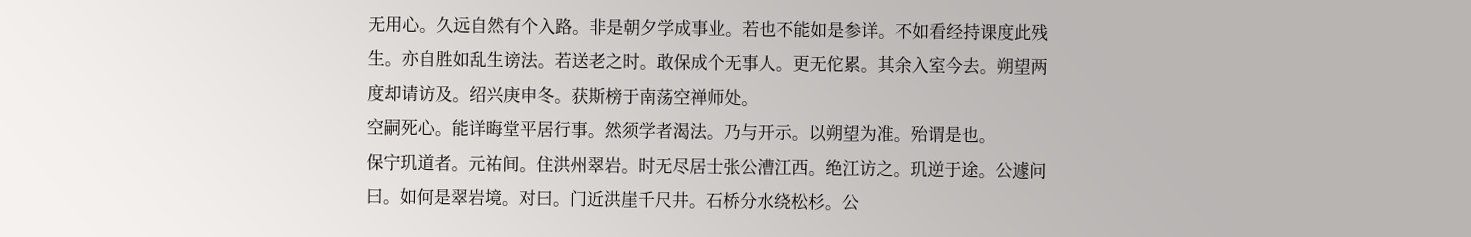无用心。久远自然有个入路。非是朝夕学成事业。若也不能如是参详。不如看经持课度此残生。亦自胜如乱生谤法。若送老之时。敢保成个无事人。更无佗累。其余入室今去。朔望两度却请访及。绍兴庚申冬。获斯榜于南荡空禅师处。
空嗣死心。能详晦堂平居行事。然须学者渴法。乃与开示。以朔望为准。殆谓是也。
保宁玑道者。元祐间。住洪州翠岩。时无尽居士张公漕江西。绝江访之。玑逆于途。公遽问曰。如何是翠岩境。对曰。门近洪崖千尺井。石桥分水绕松杉。公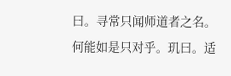曰。寻常只闻师道者之名。何能如是只对乎。玑曰。适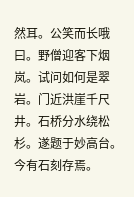然耳。公笑而长哦曰。野僧迎客下烟岚。试问如何是翠岩。门近洪崖千尺井。石桥分水绕松杉。遂题于妙高台。今有石刻存焉。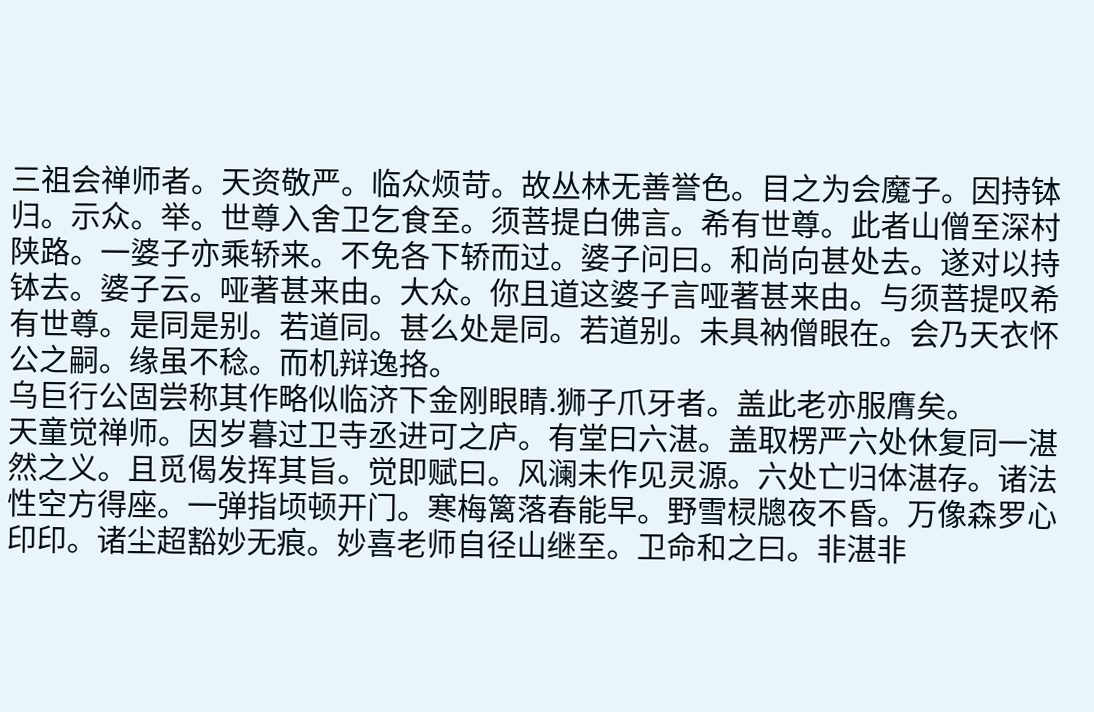三祖会禅师者。天资敬严。临众烦苛。故丛林无善誉色。目之为会魔子。因持钵归。示众。举。世尊入舍卫乞食至。须菩提白佛言。希有世尊。此者山僧至深村陕路。一婆子亦乘轿来。不免各下轿而过。婆子问曰。和尚向甚处去。遂对以持钵去。婆子云。哑著甚来由。大众。你且道这婆子言哑著甚来由。与须菩提叹希有世尊。是同是别。若道同。甚么处是同。若道别。未具衲僧眼在。会乃天衣怀公之嗣。缘虽不稔。而机辩逸挌。
乌巨行公固尝称其作略似临济下金刚眼睛.狮子爪牙者。盖此老亦服膺矣。
天童觉禅师。因岁暮过卫寺丞进可之庐。有堂曰六湛。盖取楞严六处休复同一湛然之义。且觅偈发挥其旨。觉即赋曰。风澜未作见灵源。六处亡归体湛存。诸法性空方得座。一弹指顷顿开门。寒梅篱落春能早。野雪棂牕夜不昏。万像森罗心印印。诸尘超豁妙无痕。妙喜老师自径山继至。卫命和之曰。非湛非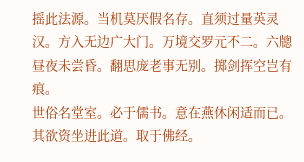摇此法源。当机莫厌假名存。直须过量英灵汉。方入无边广大门。万境交罗元不二。六牕昼夜未尝昏。翻思庞老事无别。掷剑挥空岂有痕。
世俗名堂室。必于儒书。意在燕休闲适而已。其欲资坐进此道。取于佛经。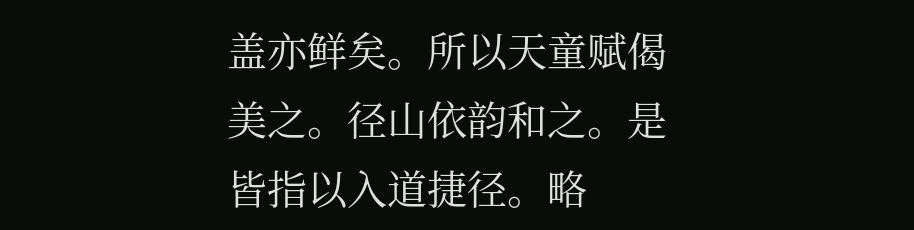盖亦鲜矣。所以天童赋偈美之。径山依韵和之。是皆指以入道捷径。略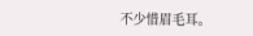不少惜眉毛耳。